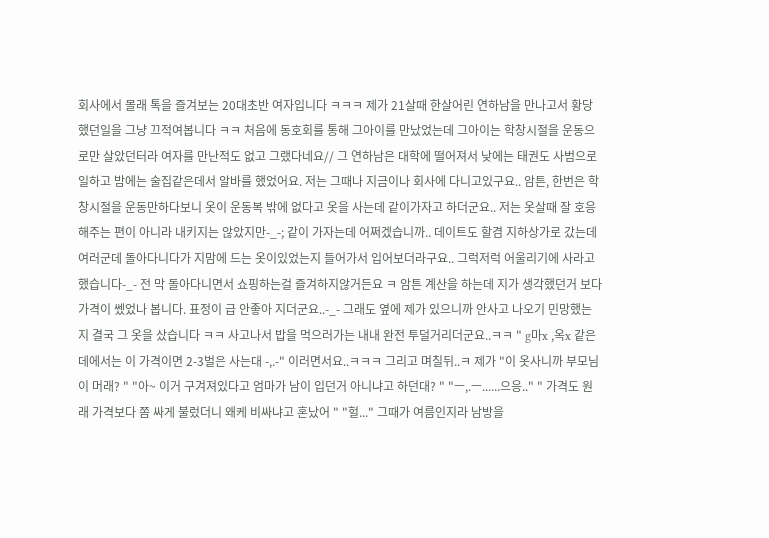회사에서 몰래 톡을 즐겨보는 20대초반 여자입니다 ㅋㅋㅋ 제가 21살때 한살어린 연하남을 만나고서 황당했던일을 그냥 끄적여봅니다 ㅋㅋ 처음에 동호회를 통해 그아이를 만났었는데 그아이는 학창시절을 운동으로만 살았던터라 여자를 만난적도 없고 그랬다네요// 그 연하남은 대학에 떨어져서 낮에는 태권도 사범으로 일하고 밤에는 술집같은데서 알바를 했었어요. 저는 그때나 지금이나 회사에 다니고있구요.. 암튼, 한번은 학창시절을 운동만하다보니 옷이 운동복 밖에 없다고 옷을 사는데 같이가자고 하더군요.. 저는 옷살때 잘 호응해주는 편이 아니라 내키지는 않았지만-_-; 같이 가자는데 어쩌겠습니까.. 데이트도 할겸 지하상가로 갔는데 여러군데 돌아다니다가 지맘에 드는 옷이있었는지 들어가서 입어보더라구요.. 그럭저럭 어울리기에 사라고했습니다-_- 전 막 돌아다니면서 쇼핑하는걸 즐겨하지않거든요 ㅋ 암튼 계산을 하는데 지가 생각했던거 보다 가격이 쎘었나 봅니다. 표정이 급 안좋아 지더군요..-_- 그래도 옆에 제가 있으니까 안사고 나오기 민망했는지 결국 그 옷을 샀습니다 ㅋㅋ 사고나서 밥을 먹으러가는 내내 완전 투덜거리더군요..ㅋㅋ " g마x ,옥x 같은데에서는 이 가격이면 2-3벌은 사는대 -,.-" 이러면서요..ㅋㅋㅋ 그리고 며칠뒤..ㅋ 제가 "이 옷사니까 부모님이 머래? " "아~ 이거 구겨져있다고 엄마가 남이 입던거 아니냐고 하던대? " "ㅡ,.ㅡ......으응.." " 가격도 원래 가격보다 쫌 싸게 불렀더니 왜케 비싸냐고 혼났어 " "헐..." 그때가 여름인지라 남방을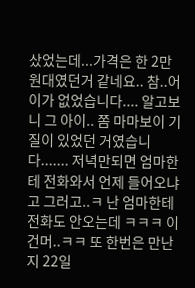샀었는데...가격은 한 2만원대였던거 같네요.. 참..어이가 없었습니다.... 알고보니 그 아이.. 쫌 마마보이 기질이 있었던 거였습니다....... 저녁만되면 엄마한테 전화와서 언제 들어오냐고 그러고..ㅋ 난 엄마한테 전화도 안오는데 ㅋㅋㅋ 이건머..ㅋㅋ 또 한번은 만난지 22일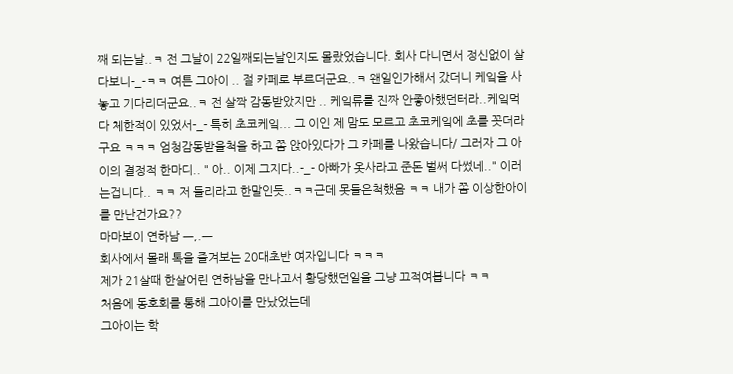째 되는날..ㅋ 전 그날이 22일째되는날인지도 몰랐었습니다. 회사 다니면서 정신없이 살다보니-_-ㅋㅋ 여튼 그아이 .. 절 카페로 부르더군요..ㅋ 왠일인가해서 갔더니 케잌을 사놓고 기다리더군요..ㅋ 전 살짝 감동받았지만 .. 케잌류를 진짜 안좋아했던터라..케잌먹다 체한적이 있었서-_- 특히 초코케잌... 그 이인 제 맘도 모르고 초코케잌에 초를 꼿더라구요 ㅋㅋㅋ 엄청감동받을척을 하고 쫌 앉아있다가 그 카페를 나왔습니다/ 그러자 그 아이의 결정적 한마디.. " 아.. 이제 그지다..-_- 아빠가 옷사라고 준돈 벌써 다썼네.." 이러는겁니다.. ㅋㅋ 저 들리라고 한말인듯..ㅋㅋ근데 못들은척했음 ㅋㅋ 내가 쫌 이상한아이를 만난건가요??
마마보이 연하남 ㅡ,.ㅡ
회사에서 몰래 톡을 즐겨보는 20대초반 여자입니다 ㅋㅋㅋ
제가 21살때 한살어린 연하남을 만나고서 황당했던일을 그냥 끄적여봅니다 ㅋㅋ
처음에 동호회를 통해 그아이를 만났었는데
그아이는 학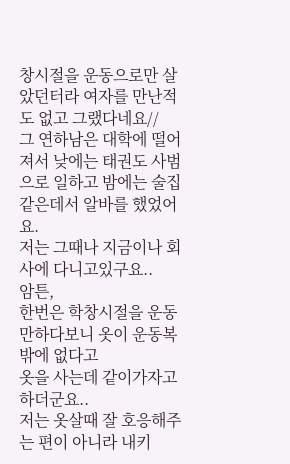창시절을 운동으로만 살았던터라 여자를 만난적도 없고 그랬다네요//
그 연하남은 대학에 떨어져서 낮에는 태권도 사범으로 일하고 밤에는 술집같은데서 알바를 했었어요.
저는 그때나 지금이나 회사에 다니고있구요..
암튼,
한번은 학창시절을 운동만하다보니 옷이 운동복 밖에 없다고
옷을 사는데 같이가자고 하더군요..
저는 옷살때 잘 호응해주는 편이 아니라 내키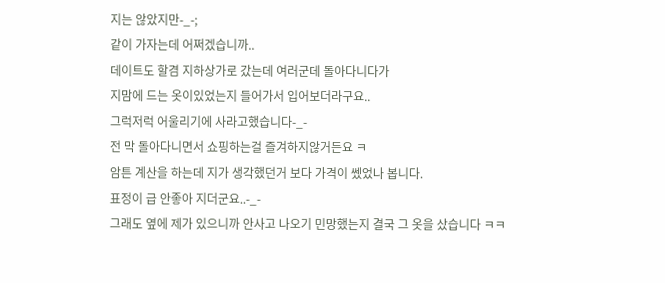지는 않았지만-_-;
같이 가자는데 어쩌겠습니까..
데이트도 할겸 지하상가로 갔는데 여러군데 돌아다니다가
지맘에 드는 옷이있었는지 들어가서 입어보더라구요..
그럭저럭 어울리기에 사라고했습니다-_-
전 막 돌아다니면서 쇼핑하는걸 즐겨하지않거든요 ㅋ
암튼 계산을 하는데 지가 생각했던거 보다 가격이 쎘었나 봅니다.
표정이 급 안좋아 지더군요..-_-
그래도 옆에 제가 있으니까 안사고 나오기 민망했는지 결국 그 옷을 샀습니다 ㅋㅋ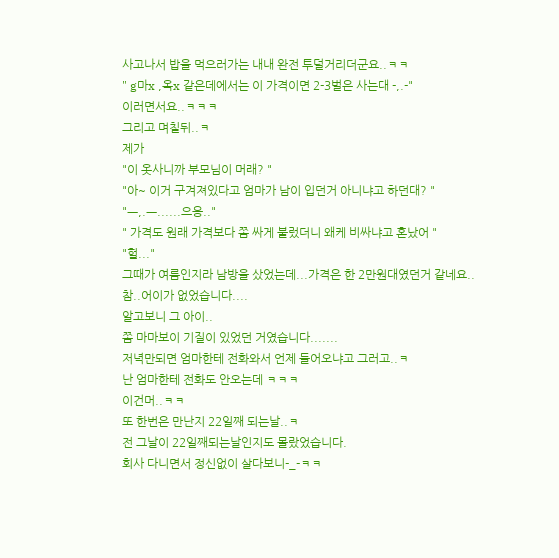사고나서 밥을 먹으러가는 내내 완전 투덜거리더군요..ㅋㅋ
" g마x ,옥x 같은데에서는 이 가격이면 2-3벌은 사는대 -,.-"
이러면서요..ㅋㅋㅋ
그리고 며칠뒤..ㅋ
제가
"이 옷사니까 부모님이 머래? "
"아~ 이거 구겨져있다고 엄마가 남이 입던거 아니냐고 하던대? "
"ㅡ,.ㅡ......으응.."
" 가격도 원래 가격보다 쫌 싸게 불렀더니 왜케 비싸냐고 혼났어 "
"헐..."
그때가 여름인지라 남방을 샀었는데...가격은 한 2만원대였던거 같네요..
참..어이가 없었습니다....
알고보니 그 아이..
쫌 마마보이 기질이 있었던 거였습니다.......
저녁만되면 엄마한테 전화와서 언제 들어오냐고 그러고..ㅋ
난 엄마한테 전화도 안오는데 ㅋㅋㅋ
이건머..ㅋㅋ
또 한번은 만난지 22일째 되는날..ㅋ
전 그날이 22일째되는날인지도 몰랐었습니다.
회사 다니면서 정신없이 살다보니-_-ㅋㅋ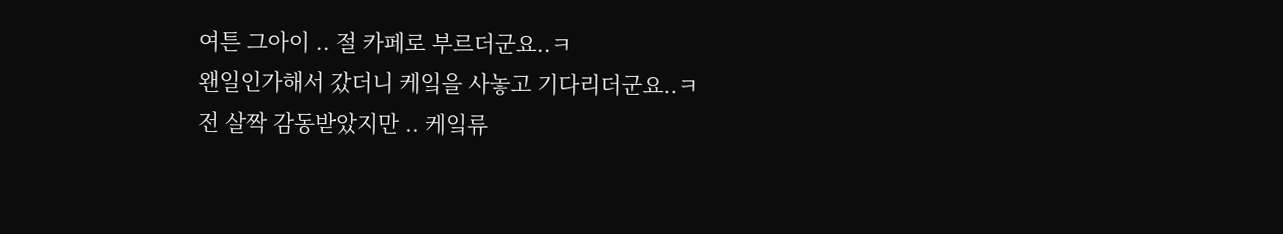여튼 그아이 .. 절 카페로 부르더군요..ㅋ
왠일인가해서 갔더니 케잌을 사놓고 기다리더군요..ㅋ
전 살짝 감동받았지만 .. 케잌류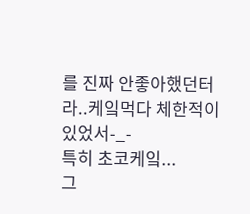를 진짜 안좋아했던터라..케잌먹다 체한적이 있었서-_-
특히 초코케잌...
그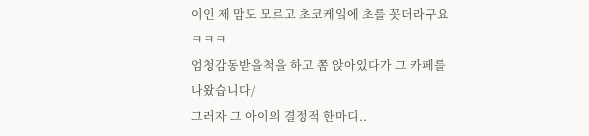이인 제 맘도 모르고 초코케잌에 초를 꼿더라구요 ㅋㅋㅋ
엄청감동받을척을 하고 쫌 앉아있다가 그 카페를 나왔습니다/
그러자 그 아이의 결정적 한마디..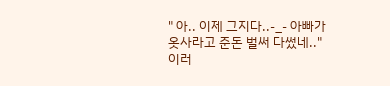" 아.. 이제 그지다..-_- 아빠가 옷사라고 준돈 벌써 다썼네.."
이러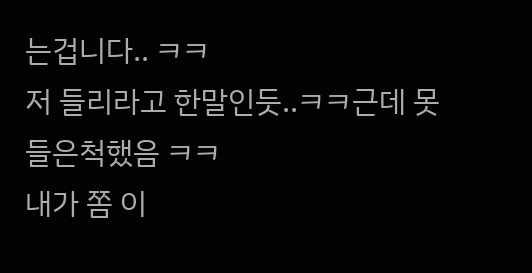는겁니다.. ㅋㅋ
저 들리라고 한말인듯..ㅋㅋ근데 못들은척했음 ㅋㅋ
내가 쫌 이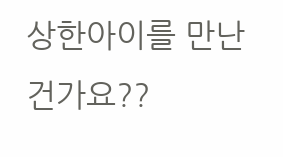상한아이를 만난건가요??